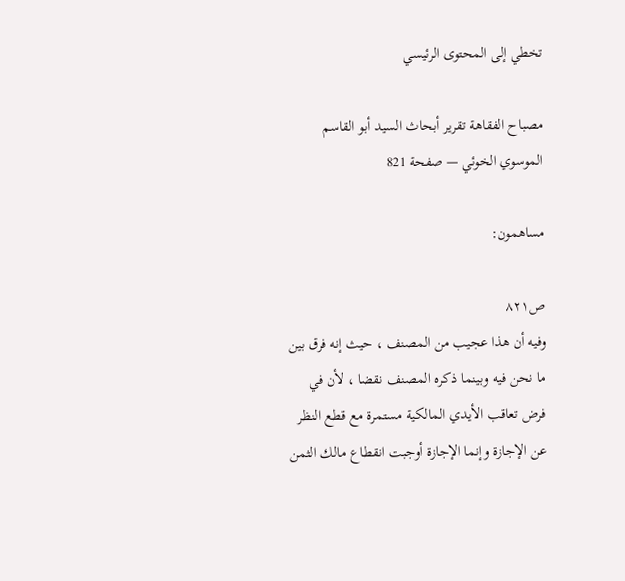تخطي إلى المحتوى الرئيسي

مصباح الفقاهة تقرير أبحاث السيد أبو القاسم الموسوي الخوئي — صفحة 821

مساهمون:

ص٨٢١
وفيه أن هذا عجيب من المصنف ، حيث إنه فرق بين ما نحن فيه وبينما ذكره المصنف نقضا ، لأن في فرض تعاقب الأيدي المالكية مستمرة مع قطع النظر عن الإجازة وإنما الإجازة أوجبت انقطاع مالك الثمن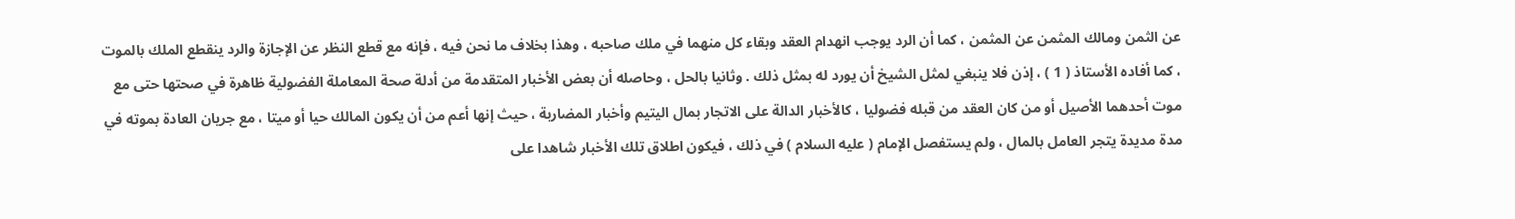عن الثمن ومالك المثمن عن المثمن ، كما أن الرد يوجب انهدام العقد وبقاء كل منهما في ملك صاحبه ، وهذا بخلاف ما نحن فيه ، فإنه مع قطع النظر عن الإجازة والرد ينقطع الملك بالموت ، كما أفاده الأستاذ ( 1 ) ، إذن فلا ينبغي لمثل الشيخ أن يورد له بمثل ذلك . وثانيا بالحل ، وحاصله أن بعض الأخبار المتقدمة من أدلة صحة المعاملة الفضولية ظاهرة في صحتها حتى مع موت أحدهما الأصيل أو من كان العقد من قبله فضوليا ، كالأخبار الدالة على الاتجار بمال اليتيم وأخبار المضاربة ، حيث إنها أعم من أن يكون المالك حيا أو ميتا ، مع جريان العادة بموته في مدة مديدة يتجر العامل بالمال ، ولم يستفصل الإمام ( عليه السلام ) في ذلك ، فيكون اطلاق تلك الأخبار شاهدا على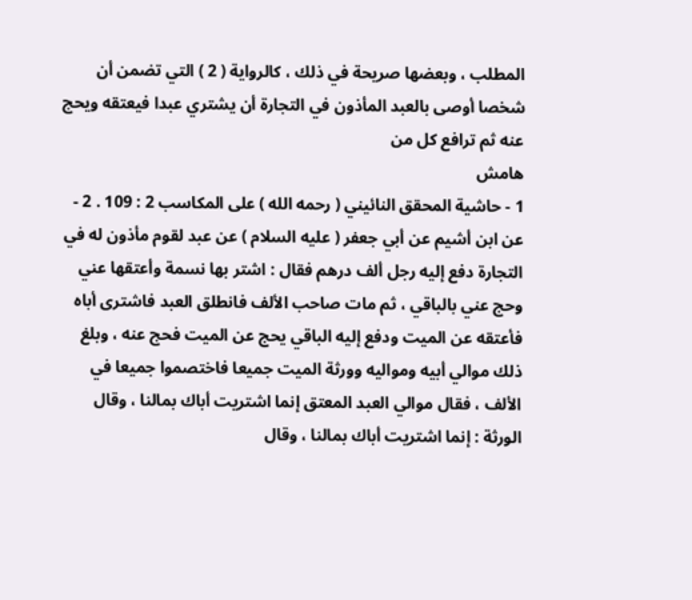المطلب ، وبعضها صريحة في ذلك ، كالرواية ( 2 ) التي تضمن أن شخصا أوصى بالعبد المأذون في التجارة أن يشتري عبدا فيعتقه ويحج عنه ثم ترافع كل من
هامش
1 - حاشية المحقق النائيني ( رحمه الله ) على المكاسب 2 : 109 . 2 - عن ابن أشيم عن أبي جعفر ( عليه السلام ) عن عبد لقوم مأذون له في التجارة دفع إليه رجل ألف درهم فقال : اشتر بها نسمة وأعتقها عني وحج عني بالباقي ، ثم مات صاحب الألف فانطلق العبد فاشترى أباه فأعتقه عن الميت ودفع إليه الباقي يحج عن الميت فحج عنه ، وبلغ ذلك موالي أبيه ومواليه وورثة الميت جميعا فاختصموا جميعا في الألف ، فقال موالي العبد المعتق إنما اشتريت أباك بمالنا ، وقال الورثة : إنما اشتريت أباك بمالنا ، وقال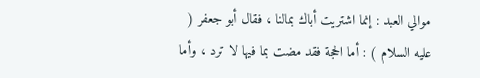موالي العبد : إنما اشتريت أباك بمالنا ، فقال أبو جعفر ( عليه السلام ) : أما الحجة فقد مضت بما فيها لا ترد ، وأما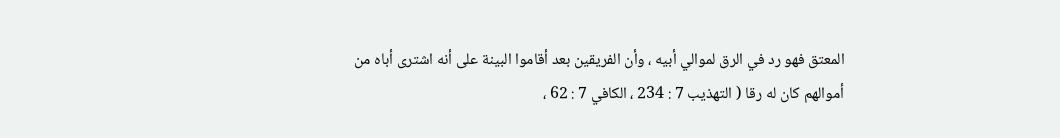المعتق فهو رد في الرق لموالي أبيه ، وأن الفريقين بعد أقاموا البينة على أنه اشترى أباه من أموالهم كان له رقا ( التهذيب 7 : 234 ، الكافي 7 : 62 ،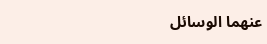عنهما الوسائل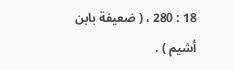18 : 280 ، ( ضعيفة بابن أشيم ) .